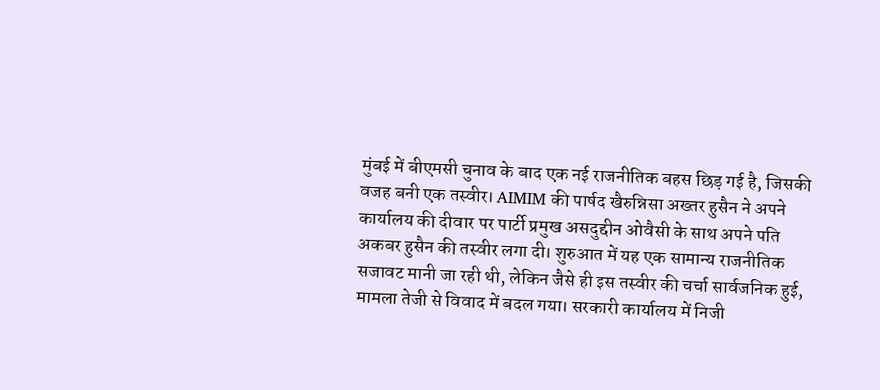मुंबई में बीएमसी चुनाव के बाद एक नई राजनीतिक बहस छिड़ गई है, जिसकी वजह बनी एक तस्वीर। AIMIM की पार्षद खैरुन्निसा अख्तर हुसैन ने अपने कार्यालय की दीवार पर पार्टी प्रमुख असदुद्दीन ओवैसी के साथ अपने पति अकबर हुसैन की तस्वीर लगा दी। शुरुआत में यह एक सामान्य राजनीतिक सजावट मानी जा रही थी, लेकिन जैसे ही इस तस्वीर की चर्चा सार्वजनिक हुई, मामला तेजी से विवाद में बदल गया। सरकारी कार्यालय में निजी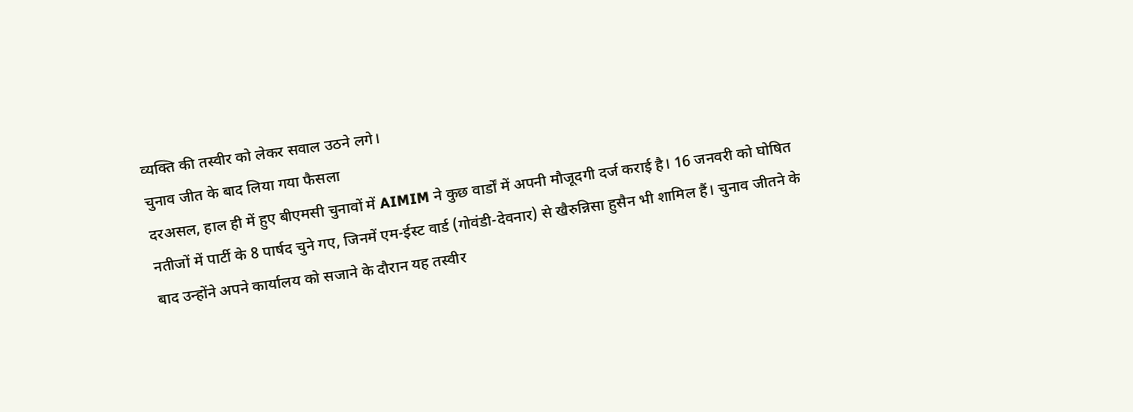व्यक्ति की तस्वीर को लेकर सवाल उठने लगे।
चुनाव जीत के बाद लिया गया फैसला
दरअसल, हाल ही में हुए बीएमसी चुनावों में AIMIM ने कुछ वार्डों में अपनी मौजूदगी दर्ज कराई है। 16 जनवरी को घोषित नतीजों में पार्टी के 8 पार्षद चुने गए, जिनमें एम-ईस्ट वार्ड (गोवंडी-देवनार) से खैरुन्निसा हुसैन भी शामिल हैं। चुनाव जीतने के बाद उन्होंने अपने कार्यालय को सजाने के दौरान यह तस्वीर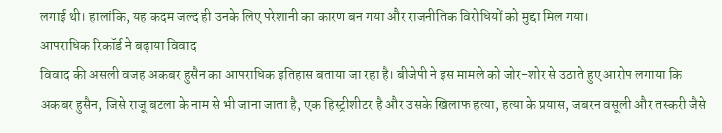लगाई थी। हालांकि, यह कदम जल्द ही उनके लिए परेशानी का कारण बन गया और राजनीतिक विरोधियों को मुद्दा मिल गया।
आपराधिक रिकॉर्ड ने बढ़ाया विवाद
विवाद की असली वजह अकबर हुसैन का आपराधिक इतिहास बताया जा रहा है। बीजेपी ने इस मामले को जोर-शोर से उठाते हुए आरोप लगाया कि अकबर हुसैन, जिसे राजू बटला के नाम से भी जाना जाता है, एक हिस्ट्रीशीटर है और उसके खिलाफ हत्या, हत्या के प्रयास, जबरन वसूली और तस्करी जैसे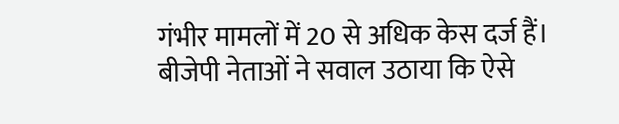गंभीर मामलों में 20 से अधिक केस दर्ज हैं। बीजेपी नेताओं ने सवाल उठाया कि ऐसे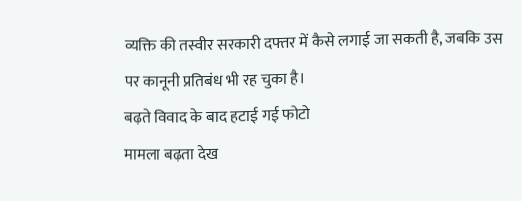व्यक्ति की तस्वीर सरकारी दफ्तर में कैसे लगाई जा सकती है, जबकि उस पर कानूनी प्रतिबंध भी रह चुका है।
बढ़ते विवाद के बाद हटाई गई फोटो
मामला बढ़ता देख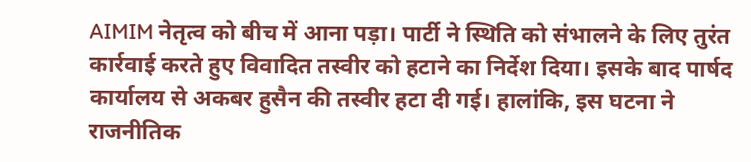AIMIM नेतृत्व को बीच में आना पड़ा। पार्टी ने स्थिति को संभालने के लिए तुरंत कार्रवाई करते हुए विवादित तस्वीर को हटाने का निर्देश दिया। इसके बाद पार्षद कार्यालय से अकबर हुसैन की तस्वीर हटा दी गई। हालांकि, इस घटना ने राजनीतिक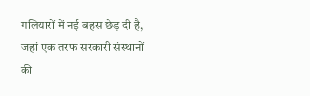गलियारों में नई बहस छेड़ दी है, जहां एक तरफ सरकारी संस्थानों की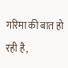गरिमा की बात हो रही है,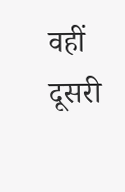वहीं दूसरी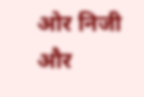ओर निजी और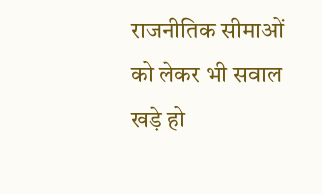राजनीतिक सीमाओं को लेकर भी सवाल खड़े हो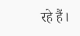रहे हैं।